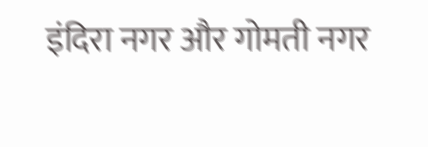इंदिरा नगर और गोमती नगर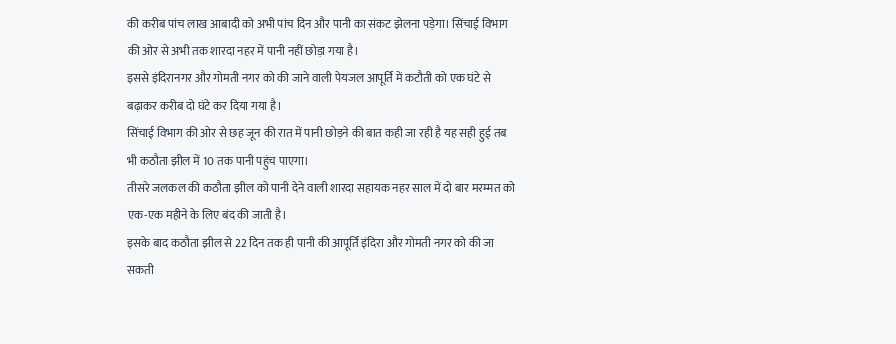की करीब पांच लाख आबादी को अभी पांच दिन और पानी का संकट झेलना पड़ेगा। सिंचाई विभाग की ओर से अभी तक शारदा नहर में पानी नहीं छोड़ा गया है।
इससे इंदिरानगर और गोमती नगर को की जाने वाली पेयजल आपूर्ति में कटौती को एक घंटे से बढ़ाकर करीब दो घंटे कर दिया गया है।
सिंचाई विभाग की ओर से छह जून की रात में पानी छोड़ने की बात कही जा रही है यह सही हुई तब भी कठौता झील में 10 तक पानी पहुंच पाएगा।
तीसरे जलकल की कठौता झील को पानी देने वाली शारदा सहायक नहर साल में दो बार मरम्मत को एक-एक महीने के लिए बंद की जाती है।
इसके बाद कठौता झील से 22 दिन तक ही पानी की आपूर्ति इंदिरा और गोमती नगर को की जा सकती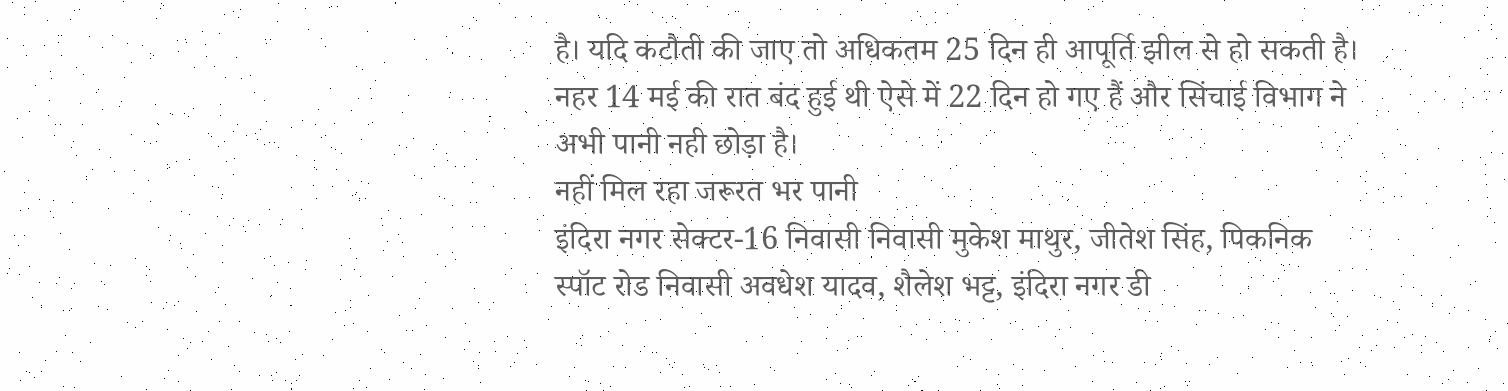है। यदि कटौती की जाए तो अधिकतम 25 दिन ही आपूर्ति झील से हो सकती है।
नहर 14 मई की रात बंद हुई थी ऐसे में 22 दिन हो गए हैं और सिंचाई विभाग ने अभी पानी नही छोड़ा है।
नहीं मिल रहा जरूरत भर पानी
इंदिरा नगर सेक्टर-16 निवासी निवासी मुकेश माथुर, जीतेश सिंह, पिकनिक स्पॉट रोड निवासी अवधेश यादव, शैलेश भट्ट, इंदिरा नगर डी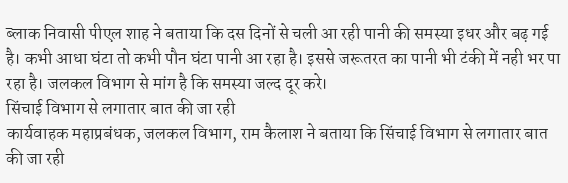ब्लाक निवासी पीएल शाह ने बताया कि दस दिनों से चली आ रही पानी की समस्या इधर और बढ़ गई है। कभी आधा घंटा तो कभी पौन घंटा पानी आ रहा है। इससे जरूतरत का पानी भी टंकी में नही भर पा रहा है। जलकल विभाग से मांग है कि समस्या जल्द दूर करे।
सिंचाई विभाग से लगातार बात की जा रही
कार्यवाहक महाप्रबंधक, जलकल विभाग, राम कैलाश ने बताया कि सिंचाई विभाग से लगातार बात की जा रही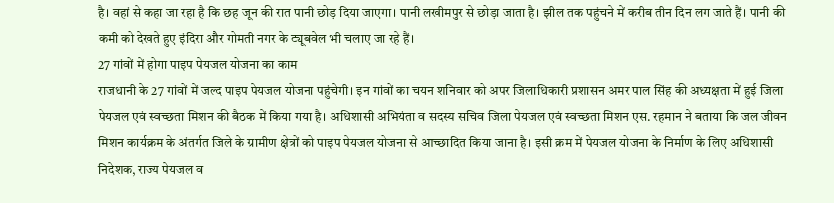है। वहां से कहा जा रहा है कि छह जून की रात पानी छोड़ दिया जाएगा। पानी लखीमपुर से छोड़ा जाता है। झील तक पहुंचने में करीब तीन दिन लग जाते हैं। पानी की कमी को देखते हुए इंदिरा और गोमती नगर के ट्यूबवेल भी चलाए जा रहे हैं।
27 गांवों में होगा पाइप पेयजल योजना का काम
राजधानी के 27 गांवों में जल्द पाइप पेयजल योजना पहुंचेगी। इन गांवों का चयन शनिवार को अपर जिलाधिकारी प्रशासन अमर पाल सिंह की अध्यक्षता में हुई जिला पेयजल एवं स्वच्छता मिशन की बैठक में किया गया है। अधिशासी अभियंता व सदस्य सचिव जिला पेयजल एवं स्वच्छता मिशन एस. रहमान ने बताया कि जल जीवन मिशन कार्यक्रम के अंतर्गत जिले के ग्रामीण क्षेत्रों को पाइप पेयजल योजना से आच्छादित किया जाना है। इसी क्रम में पेयजल योजना के निर्माण के लिए अधिशासी निदेशक, राज्य पेयजल व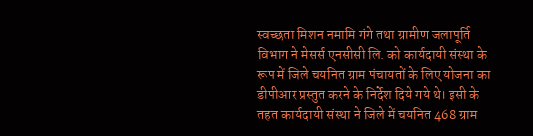स्वच्छता मिशन नमामि गंगे तथा ग्रामीण जलापूर्ति विभाग ने मेसर्स एनसीसी लि. को कार्यदायी संस्था के रूप में जिले चयनित ग्राम पंचायतों के लिए योजना का डीपीआर प्रस्तुत करने के निर्देश दिये गये थे। इसी के तहत कार्यदायी संस्था ने जिले में चयनित 468 ग्राम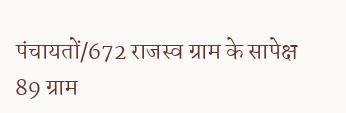पंचायतों/672 राजस्व ग्राम के सापेक्ष 89 ग्राम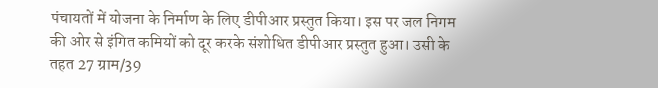पंचायतों में योजना के निर्माण के लिए डीपीआर प्रस्तुत किया। इस पर जल निगम की ओर से इंगित कमियों को दूर करके संशोधित डीपीआर प्रस्तुत हुआ। उसी के तहत 27 ग्राम/39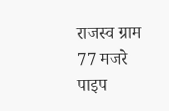राजस्व ग्राम 77 मजरे पाइप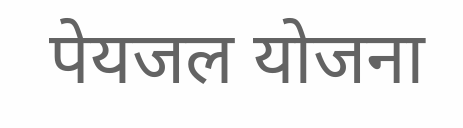पेयजल योजना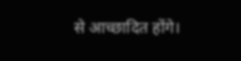से आच्छादित होंगे।